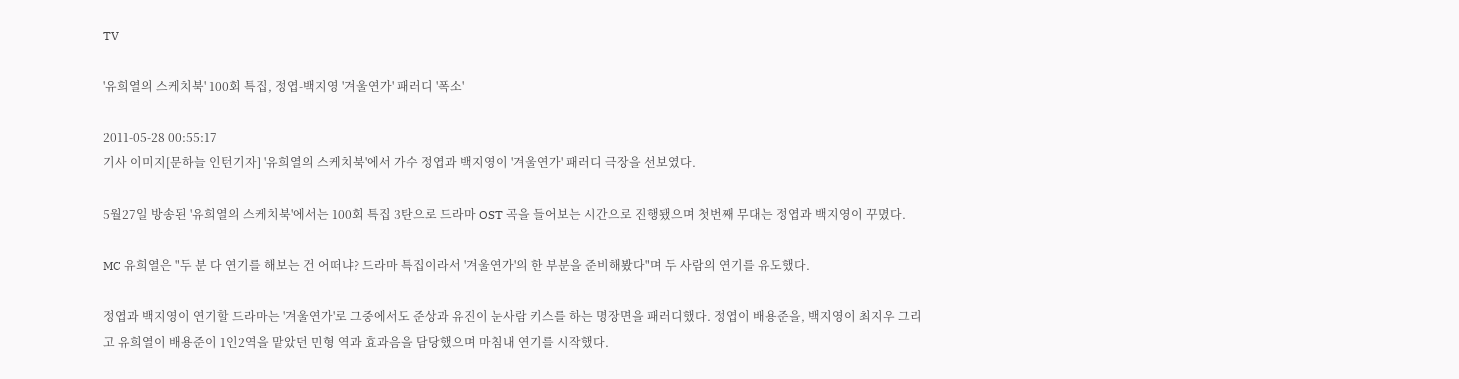TV

'유희열의 스케치북' 100회 특집, 정엽-백지영 '겨울연가' 패러디 '폭소'

2011-05-28 00:55:17
기사 이미지[문하늘 인턴기자] '유희열의 스케치북'에서 가수 정엽과 백지영이 '겨울연가' 패러디 극장을 선보였다.

5월27일 방송된 '유희열의 스케치북'에서는 100회 특집 3탄으로 드라마 OST 곡을 들어보는 시간으로 진행됐으며 첫번째 무대는 정엽과 백지영이 꾸몄다.

MC 유희열은 "두 분 다 연기를 해보는 건 어떠냐? 드라마 특집이라서 '겨울연가'의 한 부분을 준비해봤다"며 두 사람의 연기를 유도했다.

정엽과 백지영이 연기할 드라마는 '겨울연가'로 그중에서도 준상과 유진이 눈사람 키스를 하는 명장면을 패러디했다. 정엽이 배용준을, 백지영이 최지우 그리고 유희열이 배용준이 1인2역을 맡았던 민형 역과 효과음을 담당했으며 마침내 연기를 시작했다.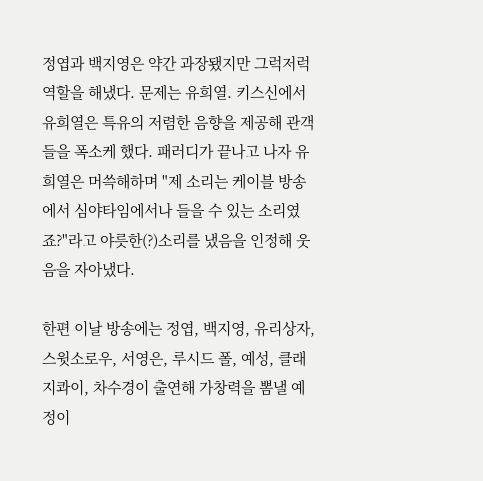정엽과 백지영은 약간 과장됐지만 그럭저럭 역할을 해냈다. 문제는 유희열. 키스신에서 유희열은 특유의 저렴한 음향을 제공해 관객들을 폭소케 했다. 패러디가 끝나고 나자 유희열은 머쓱해하며 "제 소리는 케이블 방송에서 심야타임에서나 들을 수 있는 소리였죠?"라고 야릇한(?)소리를 냈음을 인정해 웃음을 자아냈다.

한편 이날 방송에는 정엽, 백지영, 유리상자, 스윗소로우, 서영은, 루시드 폴, 예성, 클래지콰이, 차수경이 출연해 가창력을 뽐낼 예정이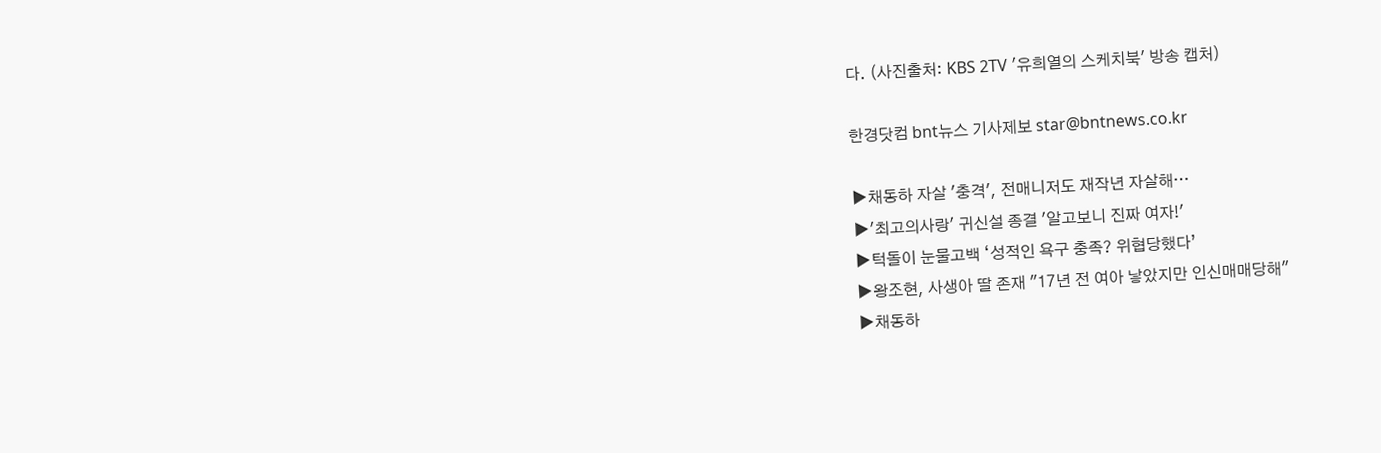다. (사진출처: KBS 2TV '유희열의 스케치북' 방송 캡처)

한경닷컴 bnt뉴스 기사제보 star@bntnews.co.kr

▶채동하 자살 '충격', 전매니저도 재작년 자살해…
▶'최고의사랑' 귀신설 종결 '알고보니 진짜 여자!'
▶턱돌이 눈물고백 ‘성적인 욕구 충족? 위협당했다’
▶왕조현, 사생아 딸 존재 "17년 전 여아 낳았지만 인신매매당해"
▶채동하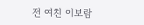전 여친 이보람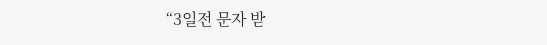“3일전 문자 받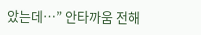았는데…” 안타까움 전해